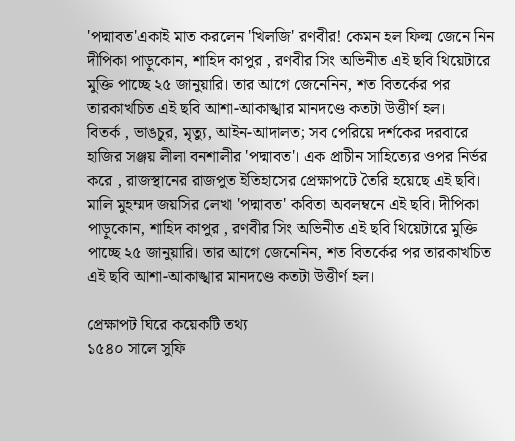'পদ্মাবত'একাই মাত করলেন 'খিলজি' রণবীর! কেমন হল ফিল্ম জেনে নিন
দীপিকা পাড়ুকোন, শাহিদ কাপুর , রণবীর সিং অভিনীত এই ছবি থিয়েটারে মুক্তি পাচ্ছে ২৫ জানুয়ারি। তার আগে জেনেনিন, শত বিতর্কের পর তারকাখচিত এই ছবি আশা-আকাঙ্খার মানদণ্ডে কতটা উত্তীর্ণ হল।
বিতর্ক , ভাঙচুর, মৃত্যু, আইন-আদালত; সব পেরিয়ে দর্শকের দরবারে হাজির সঞ্জয় লীলা বনশালীর 'পদ্মাবত'। এক প্রাচীন সাহিত্যের ওপর নির্ভর করে , রাজস্থানের রাজপুত ইতিহাসের প্রেক্ষাপটে তৈরি হয়েছে এই ছবি। মালি মুহম্মদ জয়সির লেখা 'পদ্মাবত' কবিতা অবলম্বনে এই ছবি। দীপিকা পাড়ুকোন, শাহিদ কাপুর , রণবীর সিং অভিনীত এই ছবি থিয়েটারে মুক্তি পাচ্ছে ২৫ জানুয়ারি। তার আগে জেনেনিন, শত বিতর্কের পর তারকাখচিত এই ছবি আশা-আকাঙ্খার মানদণ্ডে কতটা উত্তীর্ণ হল।

প্রেক্ষাপট ঘিরে কয়েকটি তথ্য
১৫৪০ সালে সুফি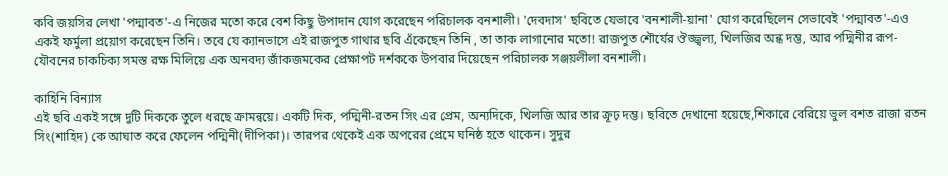কবি জয়সির লেখা 'পদ্মাবত'-এ নিজের মতো করে বেশ কিছু উপাদান যোগ করেছেন পরিচালক বনশালী। 'দেবদাস' ছবিতে যেভাবে 'বনশালী-য়ানা' যোগ করেছিলেন সেভাবেই 'পদ্মাবত'-এও একই ফর্মুলা প্রয়োগ করেছেন তিনি। তবে যে ক্যানভাসে এই রাজপুত গাথার ছবি এঁকেছেন তিনি , তা তাক লাগানোর মতো! রাজপুত শৌর্যের ঔজ্জ্বল্য, খিলজির অন্ধ দম্ভ, আর পদ্মিনীর রূপ-যৌবনের চাকচিক্য সমস্ত রক্ষ মিলিয়ে এক অনবদ্য জাঁকজমকের প্রেক্ষাপট দর্শককে উপবার দিয়েছেন পরিচালক সঞ্জয়লীলা বনশালী।

কাহিনি বিন্যাস
এই ছবি একই সঙ্গে দুটি দিককে তুলে ধরছে ক্রামন্বয়ে। একটি দিক, পদ্মিনী-রতন সিং এর প্রেম, অন্যদিকে, খিলজি আর তার ক্রূঢ় দম্ভ। ছবিতে দেখানো হয়েছে,শিকারে বেরিয়ে ভুল বশত রাজা রতন সিং(শাহিদ) কে আঘাত করে ফেলেন পদ্মিনী(দীপিকা)। তারপর থেকেই এক অপরের প্রেমে ঘনিষ্ঠ হতে থাকেন। সুদুর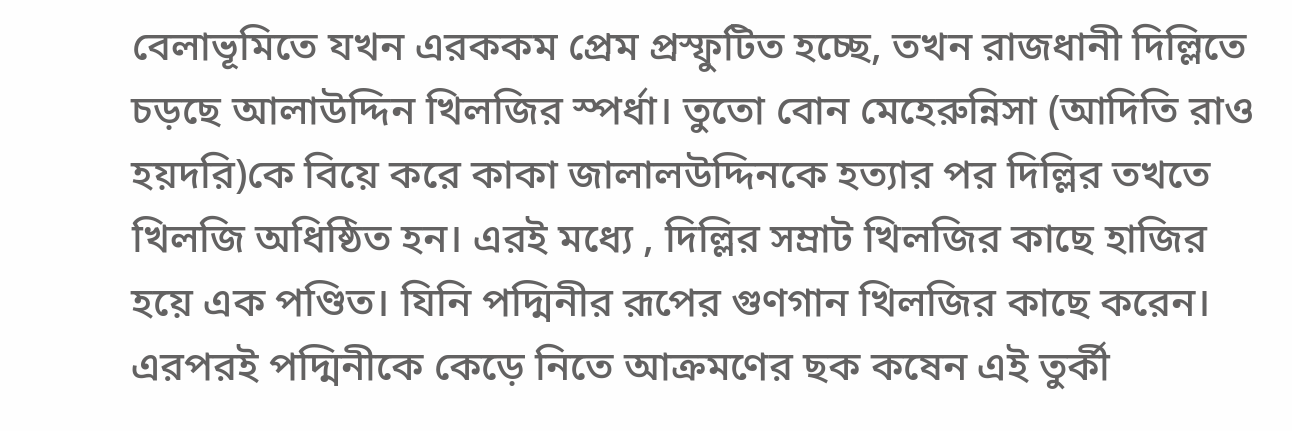বেলাভূমিতে যখন এরককম প্রেম প্রস্ফুটিত হচ্ছে, তখন রাজধানী দিল্লিতে চড়ছে আলাউদ্দিন খিলজির স্পর্ধা। তুতো বোন মেহেরুন্নিসা (আদিতি রাও হয়দরি)কে বিয়ে করে কাকা জালালউদ্দিনকে হত্যার পর দিল্লির তখতে খিলজি অধিষ্ঠিত হন। এরই মধ্যে , দিল্লির সম্রাট খিলজির কাছে হাজির হয়ে এক পণ্ডিত। যিনি পদ্মিনীর রূপের গুণগান খিলজির কাছে করেন। এরপরই পদ্মিনীকে কেড়ে নিতে আক্রমণের ছক কষেন এই তুর্কী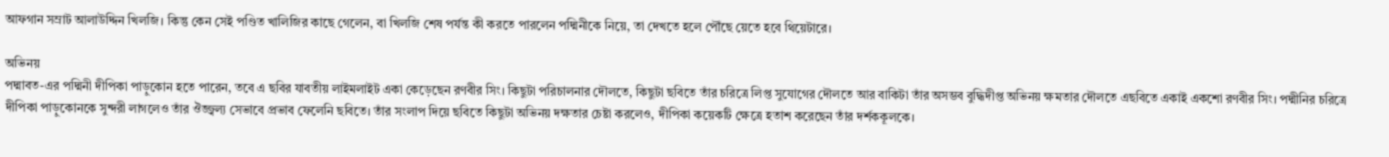আফগান সম্রাট আলাউদ্দিন খিলজি। কিন্তু কেন সেই পণ্ডিত খালিজির কাছে গেলেন, বা খিলজি শেষ পর্যন্ত কী করতে পারলেন পদ্মিনীকে নিয়ে, তা দেখতে হলে পৌঁছে য়েতে হবে থিয়েটারে।

অভিনয়
পদ্মাবত-এর পদ্মিনী দীপিকা পাড়ুকোন হতে পারেন, তবে এ ছবির যাবতীয় লাইমলাইট একা কেড়েছেন রণবীর সিং। কিছুটা পরিচালনার দৌলতে, কিছুটা ছবিতে তাঁর চরিত্রে লিপ্ত সুযোগের দৌলতে আর বাকিটা তাঁর অসম্ভব বুদ্ধিদীপ্ত অভিনয় ক্ষমতার দৌলতে এছবিতে একাই একশো রণবীর সিং। পদ্মীনির চরিত্রে দীপিকা পাড়ুকোনকে সুন্দরী লাগলেও তাঁর ঔজ্জ্বল্য সেভাবে প্রভাব ফেলেনি ছবিতে। তাঁর সংলাপ দিয়ে ছবিতে কিছুটা অভিনয় দক্ষতার চেষ্টা করলেও, দীপিকা কয়েকটি ক্ষেত্রে হতাশ করেছেন তাঁর দর্শককূলকে।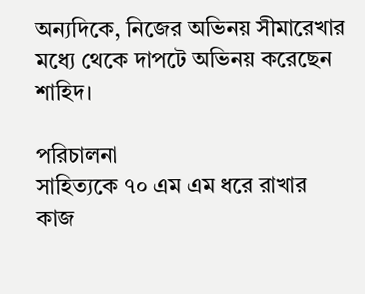অন্যদিকে, নিজের অভিনয় সীমারেখার মধ্যে থেকে দাপটে অভিনয় করেছেন শাহিদ।

পরিচালনা
সাহিত্যকে ৭০ এম এম ধরে রাখার কাজ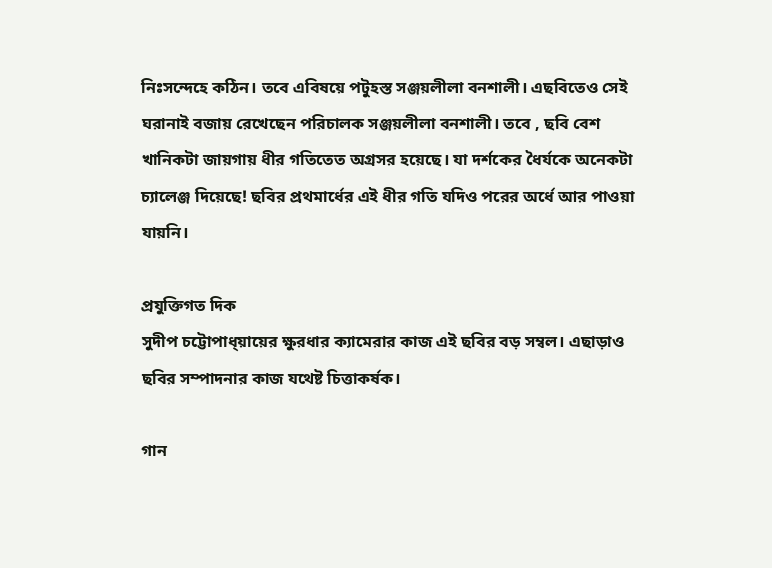নিঃসন্দেহে কঠিন। তবে এবিষয়ে পটুহস্ত সঞ্জয়লীলা বনশালী। এছবিতেও সেই ঘরানাই বজায় রেখেছেন পরিচালক সঞ্জয়লীলা বনশালী। তবে , ছবি বেশ খানিকটা জায়গায় ধীর গতিতেত অগ্রসর হয়েছে। যা দর্শকের ধৈর্যকে অনেকটা চ্যালেঞ্জ দিয়েছে! ছবির প্রথমার্ধের এই ধীর গতি যদিও পরের অর্ধে আর পাওয়া যায়নি।

প্রযুক্তিগত দিক
সুদীপ চট্টোপাধ্য়ায়ের ক্ষুরধার ক্যামেরার কাজ এই ছবির বড় সম্বল। এছাড়াও ছবির সম্পাদনার কাজ যথেষ্ট চিত্তাকর্ষক।

গান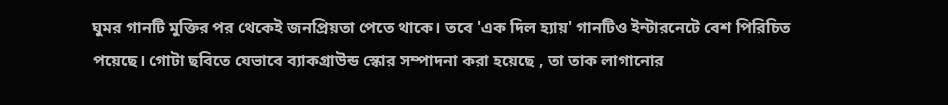ঘুমর গানটি মুক্তির পর থেকেই জনপ্রিয়তা পেতে থাকে। তবে 'এক দিল হ্যায়' গানটিও ইন্টারনেটে বেশ পিরিচিত পয়েছে। গোটা ছবিতে যেভাবে ব্যাকগ্রাউন্ড স্কোর সম্পাদনা করা হয়েছে , তা তাক লাগানোর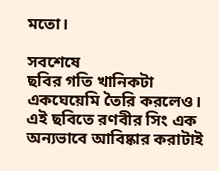মতো।

সবশেষে
ছবির গতি খানিকটা একঘেয়েমি তৈরি করলেও। এই ছবিতে রণবীর সিং এক অন্যভাবে আবিষ্কার করাটাই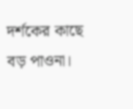দর্শকের কাছে বড় পাওনা।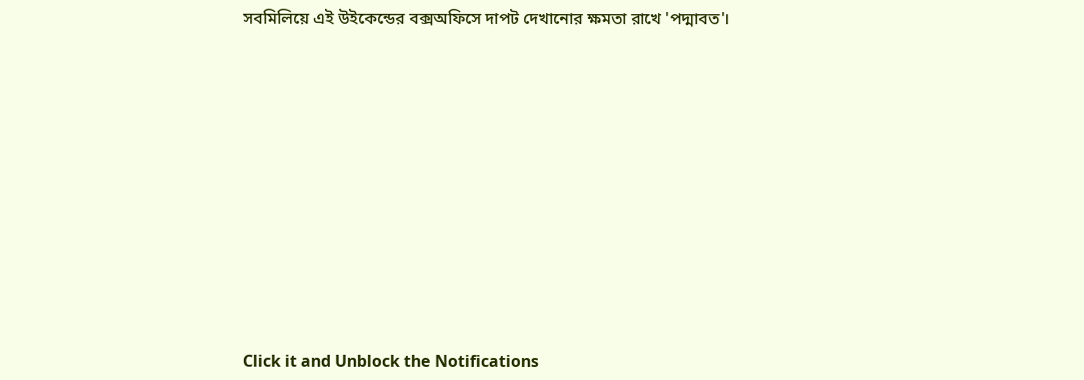সবমিলিয়ে এই উইকেন্ডের বক্সঅফিসে দাপট দেখানোর ক্ষমতা রাখে 'পদ্মাবত'।












Click it and Unblock the Notifications